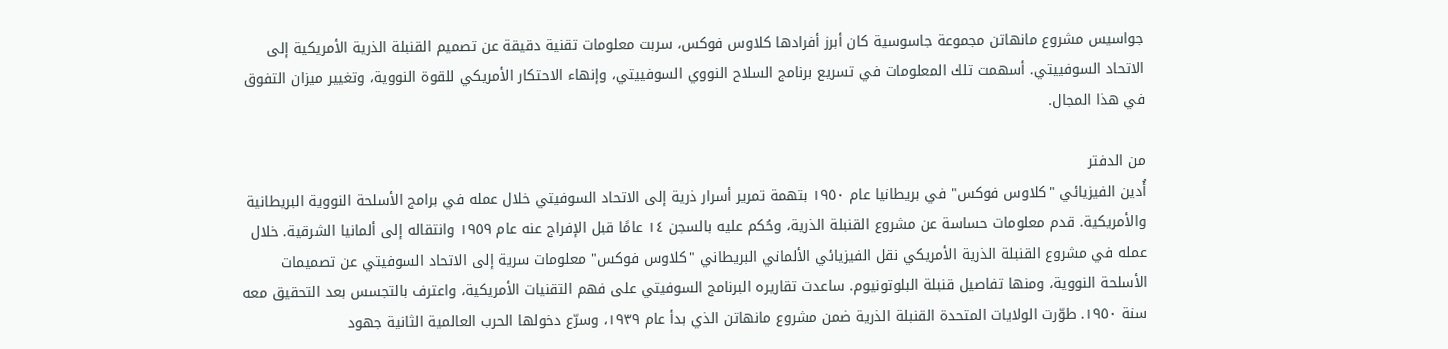جواسيس مشروع مانهاتن مجموعة جاسوسية كان أبرز أفرادها كلاوس فوكس، سربت معلومات تقنية دقيقة عن تصميم القنبلة الذرية الأمريكية إلى الاتحاد السوفييتي. أسهمت تلك المعلومات في تسريع برنامج السلاح النووي السوفييتي، وإنهاء الاحتكار الأمريكي للقوة النووية، وتغيير ميزان التفوق في هذا المجال.

من الدفتر
أُدين الفيزيائي "كلاوس فوكس" في بريطانيا عام ١٩٥٠ بتهمة تمرير أسرار ذرية إلى الاتحاد السوفيتي خلال عمله في برامج الأسلحة النووية البريطانية والأمريكية. قدم معلومات حساسة عن مشروع القنبلة الذرية، وحُكم عليه بالسجن ١٤ عامًا قبل الإفراج عنه عام ١٩٥٩ وانتقاله إلى ألمانيا الشرقية. خلال عمله في مشروع القنبلة الذرية الأمريكي نقل الفيزيائي الألماني البريطاني "كلاوس فوكس" معلومات سرية إلى الاتحاد السوفيتي عن تصميمات الأسلحة النووية، ومنها تفاصيل قنبلة البلوتونيوم. ساعدت تقاريره البرنامج السوفيتي على فهم التقنيات الأمريكية، واعترف بالتجسس بعد التحقيق معه سنة ١٩٥٠. طوّرت الولايات المتحدة القنبلة الذرية ضمن مشروع مانهاتن الذي بدأ عام ١٩٣٩، وسرّع دخولها الحرب العالمية الثانية جهود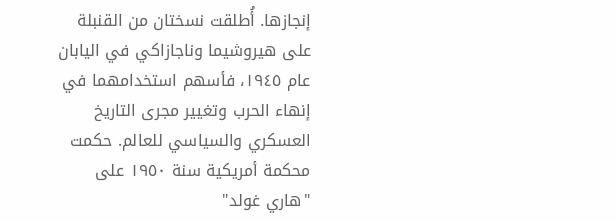إنجازها. أُطلقت نسختان من القنبلة على هيروشيما وناجازاكي في اليابان عام ١٩٤٥، فأسهم استخدامهما في إنهاء الحرب وتغيير مجرى التاريخ العسكري والسياسي للعالم. حكمت محكمة أمريكية سنة ١٩٥٠ على "هاري غولد"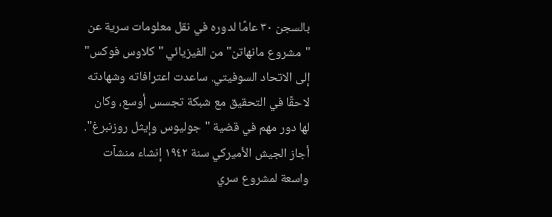بالسجن ٣٠ عامًا لدوره في نقل معلومات سرية عن "مشروع مانهاتن" من الفيزيائي "كلاوس فوكس" إلى الاتحاد السوفيتي. ساعدت اعترافاته وشهادته لاحقًا في التحقيق مع شبكة تجسس أوسع، وكان لها دور مهم في قضية "جوليوس وإيثل روزنبرغ". أجاز الجيش الأميركي سنة ١٩٤٢ إنشاء منشآت واسعة لمشروع سري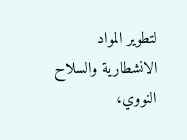لتطوير المواد الانشطارية والسلاح النووي،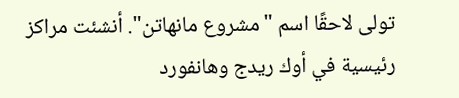تولى لاحقًا اسم "مشروع مانهاتن". أنشئت مراكز رئيسية في أوك ريدج وهانفورد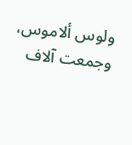ولوس ألاموس، وجمعت آلاف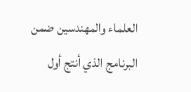العلماء والمهندسين ضمن البرنامج الذي أنتج أول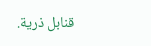قنابل ذرية.